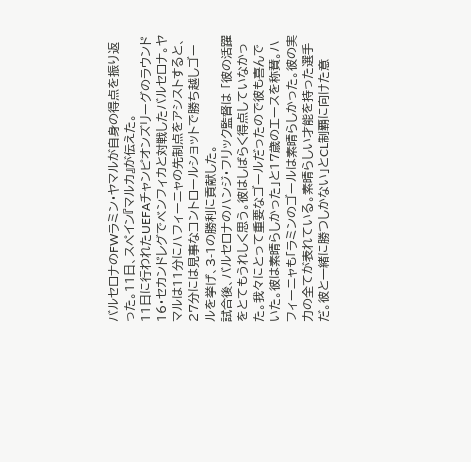バルセロナのFWラミン・ヤマルが自身の得点を振り返った。11日、スペイン『マルカ』が伝えた。
11日に行われたUEFAチャンピオンズリーグのラウンド16・セカンドレグでベンフィカと対戦したバルセロナ。ヤマルは11分にハフィーニャの先制点をアシストすると、27分には見事なコントロールショットで勝ち越しゴールを挙げ、3-1の勝利に貢献した。
試合後、バルセロナのハンジ・フリック監督は 「彼の活躍をとてもうれしく思う。彼はしばらく得点していなかった。我々にとって重要なゴールだったので彼も喜んでいた。彼は素晴らしかった」と17歳のエースを称賛。ハフィーニャも「ラミンのゴールは素晴らしかった。彼の実力の全てが表れている。素晴らしい才能を持った選手だ。彼と一緒に勝つしかない」とCL制覇に向けた意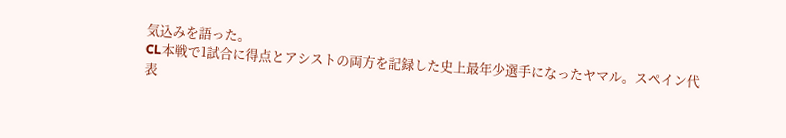気込みを語った。
CL本戦で1試合に得点とアシストの両方を記録した史上最年少選手になったヤマル。スペイン代表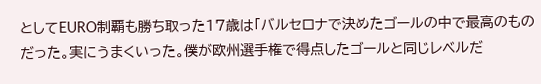としてEURO制覇も勝ち取った17歳は「バルセロナで決めたゴールの中で最高のものだった。実にうまくいった。僕が欧州選手権で得点したゴールと同じレベルだ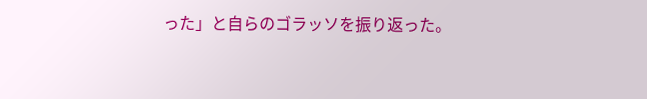った」と自らのゴラッソを振り返った。